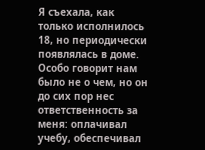Я съехала, как только исполнилось 18, но периодически появлялась в доме. Особо говорит нам было не о чем, но он до сих пор нес ответственность за меня: оплачивал учебу, обеспечивал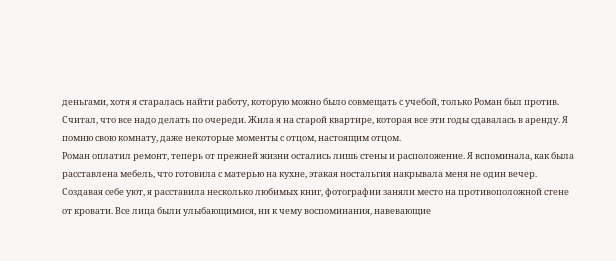деньгами, хотя я старалась найти работу, которую можно было совмещать с учебой, только Роман был против. Считал, что все надо делать по очереди. Жила я на старой квартире, которая все эти годы сдавалась в аренду. Я помню свою комнату, даже некоторые моменты с отцом, настоящим отцом.
Роман оплатил ремонт, теперь от прежней жизни остались лишь стены и расположение. Я вспоминала, как была расставлена мебель, что готовила с матерью на кухне, этакая ностальгия накрывала меня не один вечер. Создавая себе уют, я расставила несколько любимых книг, фотографии заняли место на противоположной стене от кровати. Все лица были улыбающимися, ни к чему воспоминания, навевающие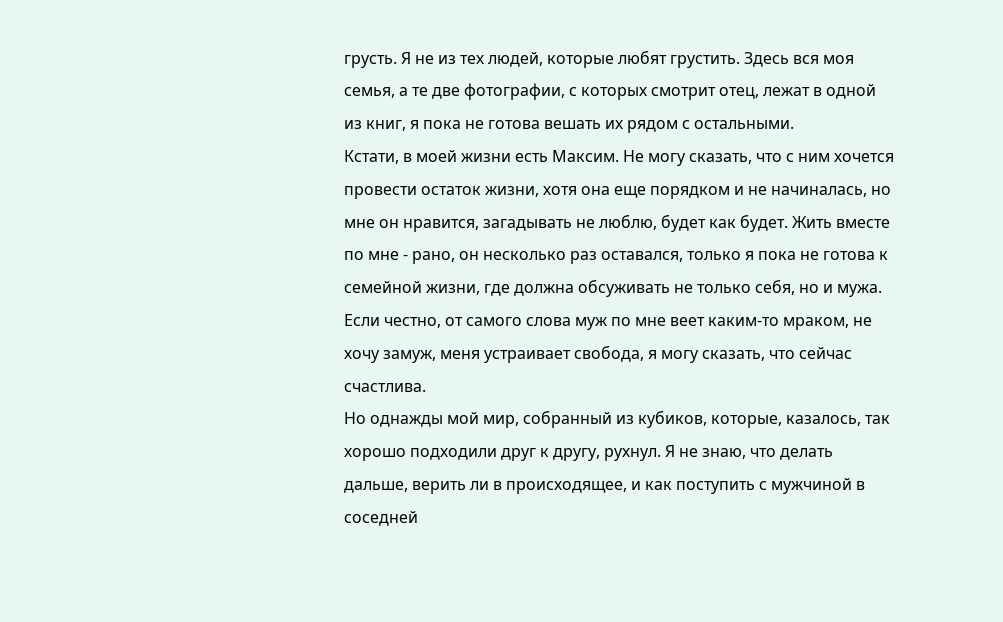грусть. Я не из тех людей, которые любят грустить. Здесь вся моя семья, а те две фотографии, с которых смотрит отец, лежат в одной из книг, я пока не готова вешать их рядом с остальными.
Кстати, в моей жизни есть Максим. Не могу сказать, что с ним хочется провести остаток жизни, хотя она еще порядком и не начиналась, но мне он нравится, загадывать не люблю, будет как будет. Жить вместе по мне - рано, он несколько раз оставался, только я пока не готова к семейной жизни, где должна обсуживать не только себя, но и мужа. Если честно, от самого слова муж по мне веет каким-то мраком, не хочу замуж, меня устраивает свобода, я могу сказать, что сейчас счастлива.
Но однажды мой мир, собранный из кубиков, которые, казалось, так хорошо подходили друг к другу, рухнул. Я не знаю, что делать дальше, верить ли в происходящее, и как поступить с мужчиной в соседней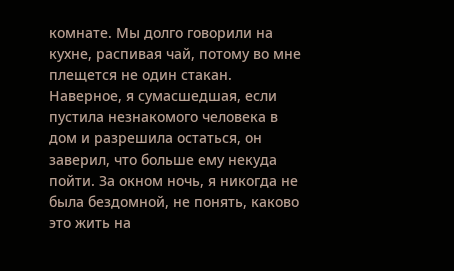комнате. Мы долго говорили на кухне, распивая чай, потому во мне плещется не один стакан. Наверное, я сумасшедшая, если пустила незнакомого человека в дом и разрешила остаться, он заверил, что больше ему некуда пойти. За окном ночь, я никогда не была бездомной, не понять, каково это жить на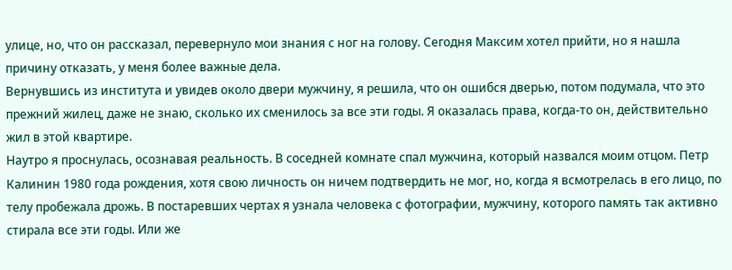улице, но, что он рассказал, перевернуло мои знания с ног на голову. Сегодня Максим хотел прийти, но я нашла причину отказать, у меня более важные дела.
Вернувшись из института и увидев около двери мужчину, я решила, что он ошибся дверью, потом подумала, что это прежний жилец, даже не знаю, сколько их сменилось за все эти годы. Я оказалась права, когда-то он, действительно жил в этой квартире.
Наутро я проснулась, осознавая реальность. В соседней комнате спал мужчина, который назвался моим отцом. Петр Калинин 1980 года рождения, хотя свою личность он ничем подтвердить не мог, но, когда я всмотрелась в его лицо, по телу пробежала дрожь. В постаревших чертах я узнала человека с фотографии, мужчину, которого память так активно стирала все эти годы. Или же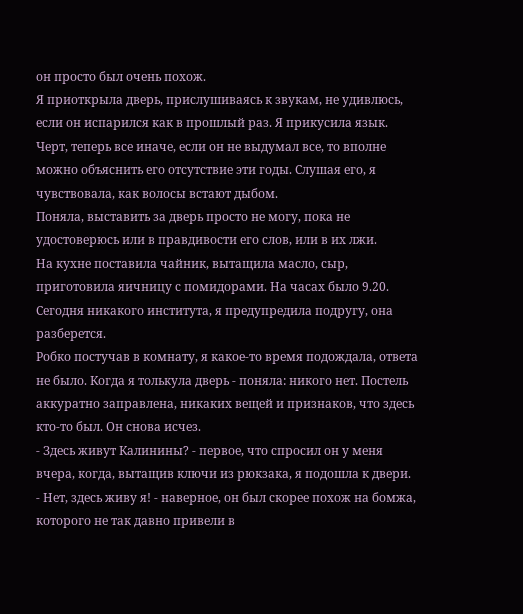он просто был очень похож.
Я приоткрыла дверь, прислушиваясь к звукам, не удивлюсь, если он испарился как в прошлый раз. Я прикусила язык. Черт, теперь все иначе, если он не выдумал все, то вполне можно объяснить его отсутствие эти годы. Слушая его, я чувствовала, как волосы встают дыбом.
Поняла, выставить за дверь просто не могу, пока не удостоверюсь или в правдивости его слов, или в их лжи.
На кухне поставила чайник, вытащила масло, сыр, приготовила яичницу с помидорами. На часах было 9.20. Сегодня никакого института, я предупредила подругу, она разберется.
Робко постучав в комнату, я какое-то время подождала, ответа не было. Когда я толькула дверь - поняла: никого нет. Постель аккуратно заправлена, никаких вещей и признаков, что здесь кто-то был. Он снова исчез.
- Здесь живут Калинины? - первое, что спросил он у меня вчера, когда, вытащив ключи из рюкзака, я подошла к двери.
- Нет, здесь живу я! - наверное, он был скорее похож на бомжа, которого не так давно привели в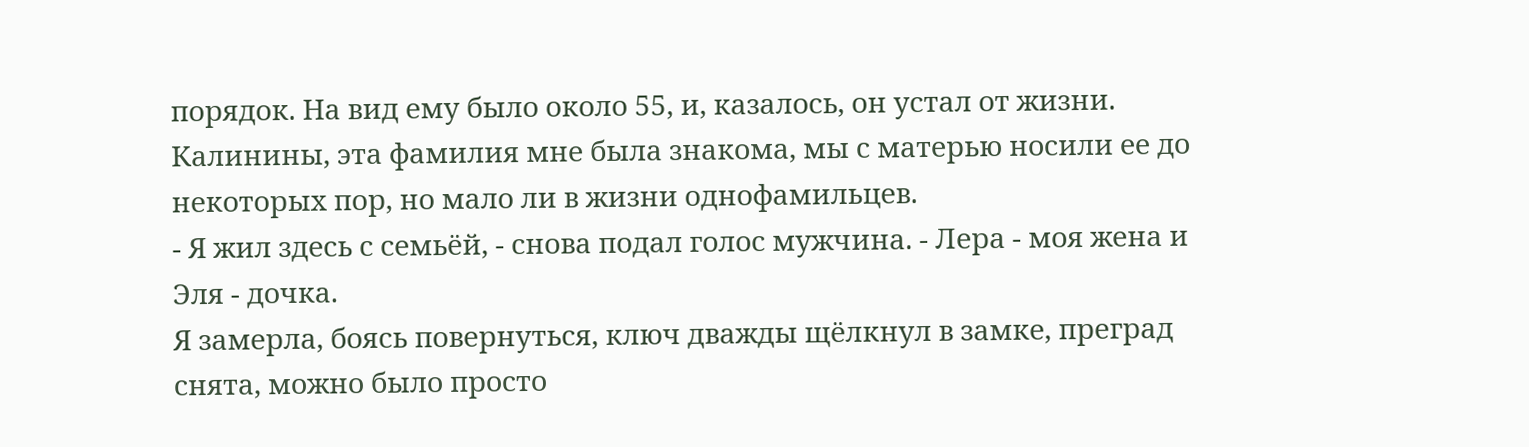порядок. На вид ему было около 55, и, казалось, он устал от жизни.
Калинины, эта фамилия мне была знакома, мы с матерью носили ее до некоторых пор, но мало ли в жизни однофамильцев.
- Я жил здесь с семьёй, - снова подал голос мужчина. - Лера - моя жена и Эля - дочка.
Я замерла, боясь повернуться, ключ дважды щёлкнул в замке, преград снята, можно было просто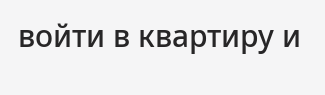войти в квартиру и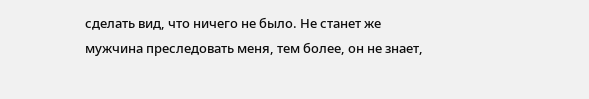сделать вид, что ничего не было. Не станет же мужчина преследовать меня, тем более, он не знает,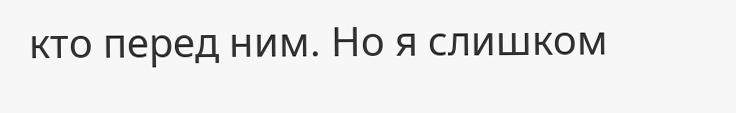кто перед ним. Но я слишком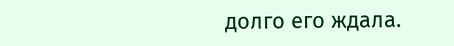долго его ждала.